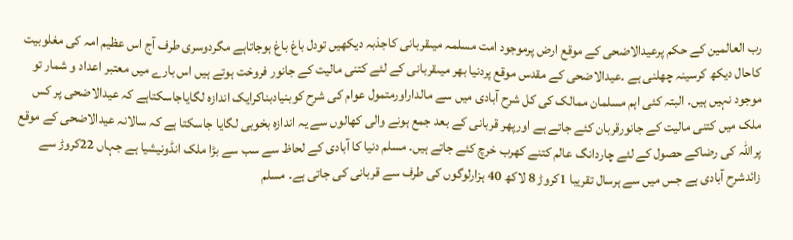رب العالمین کے حکم پرعیدالاضحی کے موقع ارض پرموجود امت مسلمہ میںقربانی کاجذبہ دیکھیں تودل باغ باغ ہوجاتاہے مگردوسری طرف آج اس عظیم امہ کی مغلوبیت کاحال دیکھ کرسینہ چھلنی ہے ۔عیدالاضحی کے مقدس موقع پردنیا بھر میںقربانی کے لئے کتنی مالیت کے جانور فروخت ہوتے ہیں اس بارے میں معتبر اعداد و شمار تو موجود نہیں ہیں۔ البتہ کئی اہم مسلمان ممالک کی کل شرح آبادی میں سے مالداراورمتمول عوام کی شرح کوبنیادبناکرایک اندازہ لگایاجاسکتاہے کہ عیدالاضحی پر کس ملک میں کتنی مالیت کے جانورقربان کئے جاتے ہے اورپھر قربانی کے بعد جمع ہونے والی کھالوں سے یہ اندازہ بخوبی لگایا جاسکتا ہے کہ سالانہ عیدالاضحی کے موقع پراللہ کی رضاکے حصول کے لئے چاردانگ عالم کتنے کھرب خرچ کئے جاتے ہیں۔ مسلم دنیا کا آبادی کے لحاظ سے سب سے بڑا ملک انڈونیشیا ہے جہاں 22کروڑ سے زائدشرح آبادی ہے جس میں سے ہرسال تقریبا 1کروڑ 8 لاکھ 40 ہزارلوگوں کی طرف سے قربانی کی جاتی ہے۔ مسلم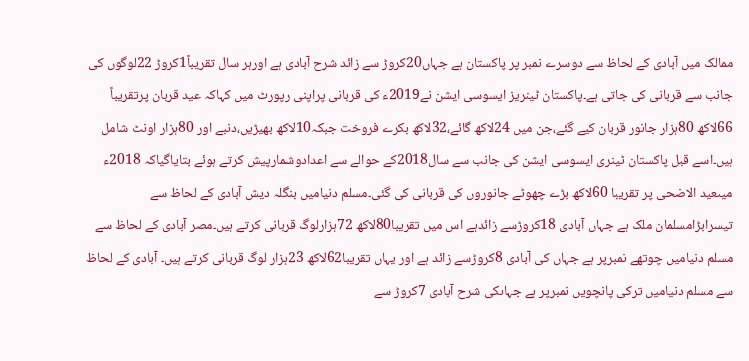ممالک میں آبادی کے لحاظ سے دوسرے نمبر پر پاکستان ہے جہاں20کروڑ سے زائد شرح آبادی ہے اورہر سال تقریباً1کروڑ 22لوگوں کی جانب سے قربانی کی جاتی ہے۔پاکستان ٹینریز ایسوسی ایشن نے2019ء کی قربانی پراپنی رپورٹ میں کہاکہ عید قربان پرتقریباً 66لاکھ 80ہزار جانور قربان کیے گئے،جن میں 24لاکھ گائے،32لاکھ بکرے فروخت جبکہ10لاکھ بھیڑیں،دنبے اور 80ہزار اونٹ شامل ہیں۔اسے قبل پاکستان ٹینری ایسوسی ایشن کی جانب سے سال2018کے حوالے سے اعدادوشمارپیش کرتے ہوئے بتایاگیاکہ 2018ء میںعید الاضحی پر تقریبا 60لاکھ بڑے چھوٹے جانوروں کی قربانی کی گئی۔مسلم دنیامیں بنگلہ دیش آبادی کے لحاظ سے تیسرابڑامسلمان ملک ہے جہاں آبادی 18کروڑسے زائدہے اس میں تقریبا80لاکھ 72ہزارلوگ قربانی کرتے ہیں۔مصر آبادی کے لحاظ سے مسلم دنیامیں چوتھے نمبرپر ہے جہاں کی آبادی 8کروڑسے زائد ہے اور یہاں تقریبا62لاکھ 23ہزار لوگ قربانی کرتے ہیں۔ آبادی کے لحاظ سے مسلم دنیامیں ترکی پانچویں نمبرپر ہے جہاںکی شرح آبادی 7کروڑ سے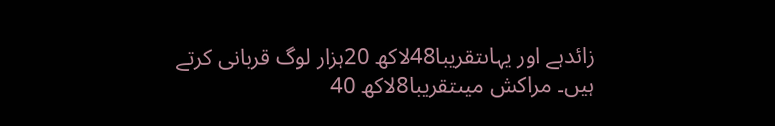زائدہے اور یہاںتقریبا48لاکھ 20ہزار لوگ قربانی کرتے ہیں۔ مراکش میںتقریبا8لاکھ 40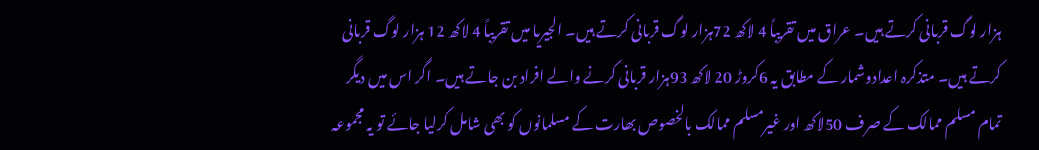ہزار لوگ قربانی کرتے ہیں۔ عراق میں تقریباً 4 لاکھ 72ہزار لوگ قربانی کرتے ہیں۔ الجیریا میں تقریباً 4 لاکھ 12 ہزار لوگ قربانی کرتے ہیں۔ متذکرہ اعدادوشمار کے مطابق یہ 6کروڑ 20 لاکھ 93ہزار قربانی کرنے والے افراد بن جاتے ہیں۔ اگر اس میں دیگر تمام مسلم ممالک کے صرف 50لاکھ اور غیرمسلم ممالک بالخصوص بھارت کے مسلمانوں کو بھی شامل کرلیا جائے تو یہ مجموعہ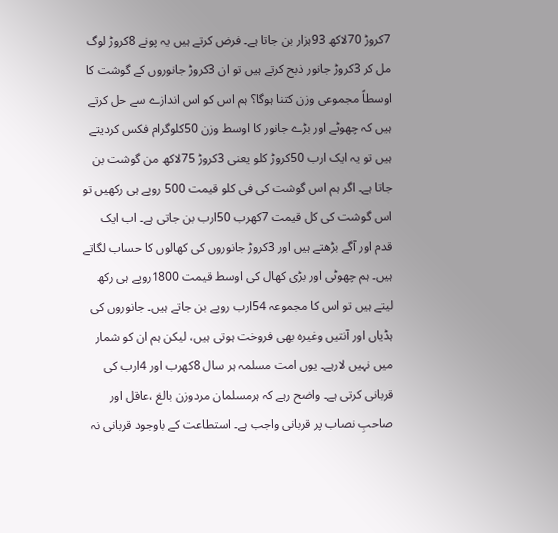7کروڑ 70لاکھ 93ہزار بن جاتا ہے۔ فرض کرتے ہیں یہ پونے 8کروڑ لوگ مل کر 3کروڑ جانور ذبح کرتے ہیں تو ان 3کروڑ جانوروں کے گوشت کا اوسطاً مجموعی وزن کتنا ہوگا؟ ہم اس کو اس اندازے سے حل کرتے ہیں کہ چھوٹے اور بڑے جانور کا اوسط وزن 50کلوگرام فکس کردیتے ہیں تو یہ ایک ارب 50کروڑ کلو یعنی 3کروڑ 75لاکھ من گوشت بن جاتا ہے۔ اگر ہم اس گوشت کی فی کلو قیمت 500 روپے ہی رکھیں تو اس گوشت کی کل قیمت 7کھرب 50ارب بن جاتی ہے۔ اب ایک قدم اور آگے بڑھتے ہیں اور 3کروڑ جانوروں کی کھالوں کا حساب لگاتے ہیں۔ ہم چھوٹی اور بڑی کھال کی اوسط قیمت 1800روپے ہی رکھ لیتے ہیں تو اس کا مجموعہ 54ارب روپے بن جاتے ہیں۔ جانوروں کی ہڈیاں اور آنتیں وغیرہ بھی فروخت ہوتی ہیں، لیکن ہم ان کو شمار میں نہیں لارہے۔ یوں امت مسلمہ ہر سال 8کھرب اور 4ارب کی قربانی کرتی ہے۔ واضح رہے کہ ہرمسلمان مردوزن بالغ ،عاقل اور صاحبِ نصاب پر قربانی واجب ہے۔ استطاعت کے باوجود قربانی نہ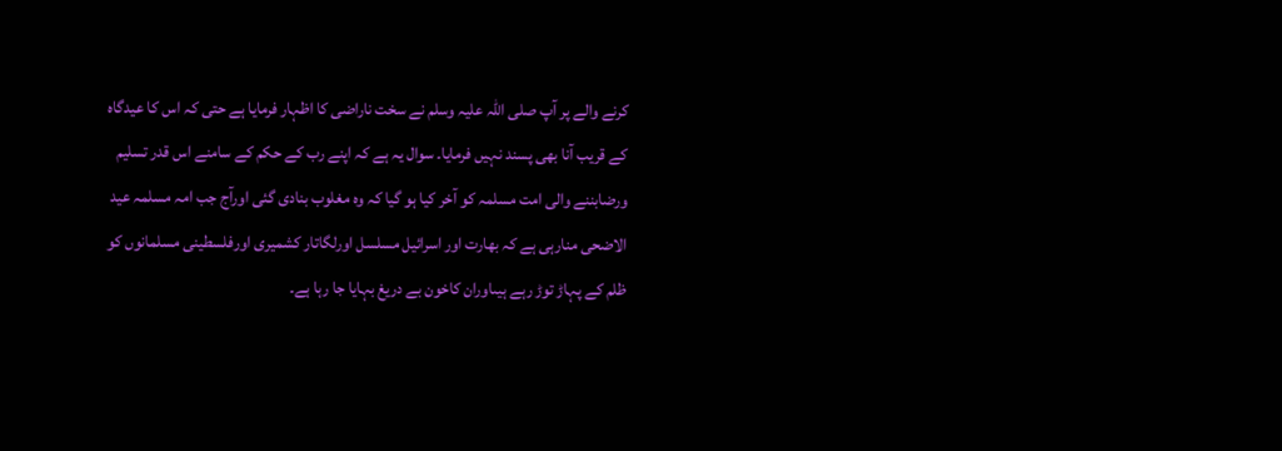کرنے والے پر آپ صلی اللہ علیہ وسلم نے سخت ناراضی کا اظہار فرمایا ہے حتی کہ اس کا عیدگاہ کے قریب آنا بھی پسند نہیں فرمایا۔ سوال یہ ہے کہ اپنے رب کے حکم کے سامنے اس قدر تسلیم ورضابننے والی امت مسلمہ کو آخر کیا ہو گیا کہ وہ مغلوب بنادی گئی اورآج جب امہ مسلمہ عید الاضحی منارہی ہے کہ بھارت اور اسرائیل مسلسل اورلگاتار کشمیری اورفلسطینی مسلمانوں کو ظلم کے پہاڑ توڑ رہے ہیںاوران کاخون بے دریغ بہایا جا رہا ہے۔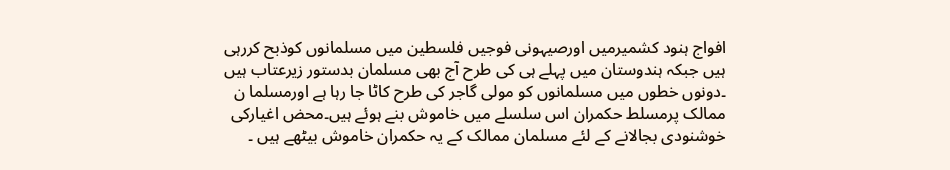افواج ہنود کشمیرمیں اورصیہونی فوجیں فلسطین میں مسلمانوں کوذبح کررہی ہیں جبکہ ہندوستان میں پہلے ہی کی طرح آج بھی مسلمان بدستور زیرعتاب ہیں ۔دونوں خطوں میں مسلمانوں کو مولی گاجر کی طرح کاٹا جا رہا ہے اورمسلما ن ممالک پرمسلط حکمران اس سلسلے میں خاموش بنے ہوئے ہیں۔محض اغیارکی خوشنودی بجالانے کے لئے مسلمان ممالک کے یہ حکمران خاموش بیٹھے ہیں ۔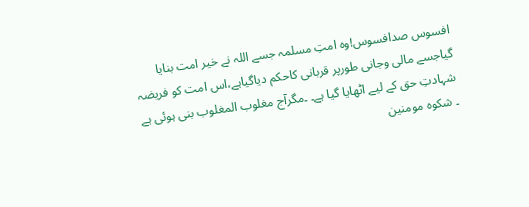افسوس صدافسوس!وہ امتِ مسلمہ جسے اللہ نے خیر امت بنایا گیاجسے مالی وجانی طورپر قربانی کاحکم دیاگیاہے،اس امت کو فریضہ شہادتِ حق کے لیے اٹھایا گیا ہے۔ ۔مگرآج مغلوب المغلوب بنی ہوئی ہے ۔ شکوہ مومنین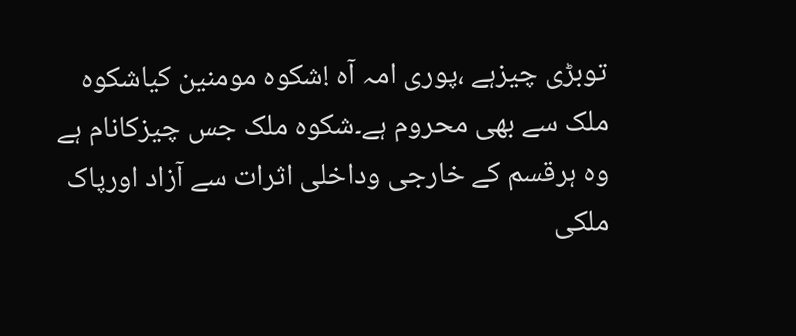توبڑی چیزہے ،پوری امہ آہ !شکوہ مومنین کیاشکوہ ملک سے بھی محروم ہے۔شکوہ ملک جس چیزکانام ہے وہ ہرقسم کے خارجی وداخلی اثرات سے آزاد اورپاک ملکی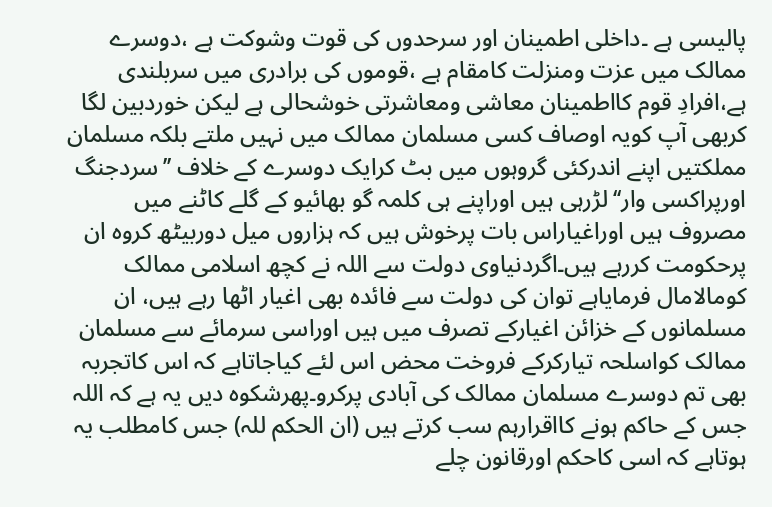پالیسی ہے ۔داخلی اطمینان اور سرحدوں کی قوت وشوکت ہے ،دوسرے ممالک میں عزت ومنزلت کامقام ہے ،قوموں کی برادری میں سربلندی ہے،افرادِ قوم کااطمینان معاشی ومعاشرتی خوشحالی ہے لیکن خوردبین لگا کربھی آپ کویہ اوصاف کسی مسلمان ممالک میں نہیں ملتے بلکہ مسلمان مملکتیں اپنے اندرکئی گروہوں میں بٹ کرایک دوسرے کے خلاف ’’سردجنگ اورپراکسی وار‘‘لڑرہی ہیں اوراپنے ہی کلمہ گو بھائیو کے گلے کاٹنے میں مصروف ہیں اوراغیاراس بات پرخوش ہیں کہ ہزاروں میل دوربیٹھ کروہ ان پرحکومت کررہے ہیں۔اگردنیاوی دولت سے اللہ نے کچھ اسلامی ممالک کومالامال فرمایاہے توان کی دولت سے فائدہ بھی اغیار اٹھا رہے ہیں، ان مسلمانوں کے خزائن اغیارکے تصرف میں ہیں اوراسی سرمائے سے مسلمان ممالک کواسلحہ تیارکرکے فروخت محض اس لئے کیاجاتاہے کہ اس کاتجربہ بھی تم دوسرے مسلمان ممالک کی آبادی پرکرو۔پھرشکوہ دیں یہ ہے کہ اللہ جس کے حاکم ہونے کااقرارہم سب کرتے ہیں (ان الحکم للہ) جس کامطلب یہ ہوتاہے کہ اسی کاحکم اورقانون چلے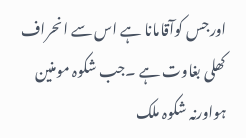اورجس کوآقامانا ہے اس سے انحراف کھلی بغاوت ہے ۔جب شکوہ مومنین ہواورنہ شکوہ ملک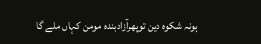ہونہ شکوہ دین توپھرآزادبندہ مومن کہاں ملے گا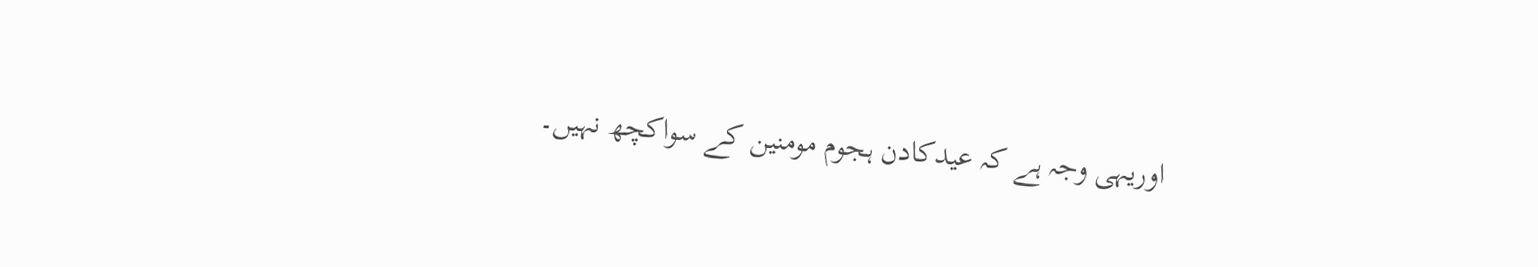اوریہی وجہ ہے کہ عیدکادن ہجوم مومنین کے سواکچھ نہیں۔